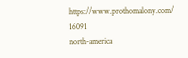https://www.prothomalony.com/
16091
north-america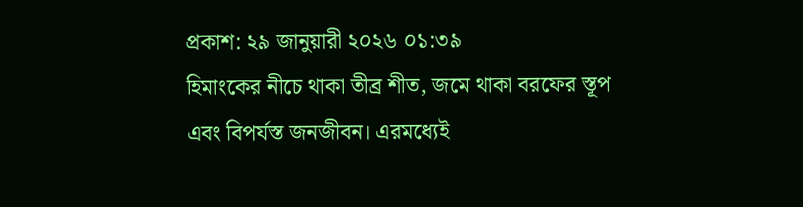প্রকাশ: ২৯ জানুয়ারী ২০২৬ ০১:৩৯
হিমাংকের নীচে থাকা তীব্র শীত, জমে থাকা বরফের স্তূপ এবং বিপর্যস্ত জনজীবন। এরমধ্যেই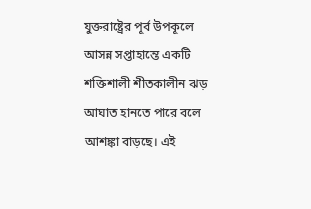যুক্তরাষ্ট্রের পূর্ব উপকূলে আসন্ন সপ্তাহান্তে একটি শক্তিশালী শীতকালীন ঝড় আঘাত হানতে পারে বলে আশঙ্কা বাড়ছে। এই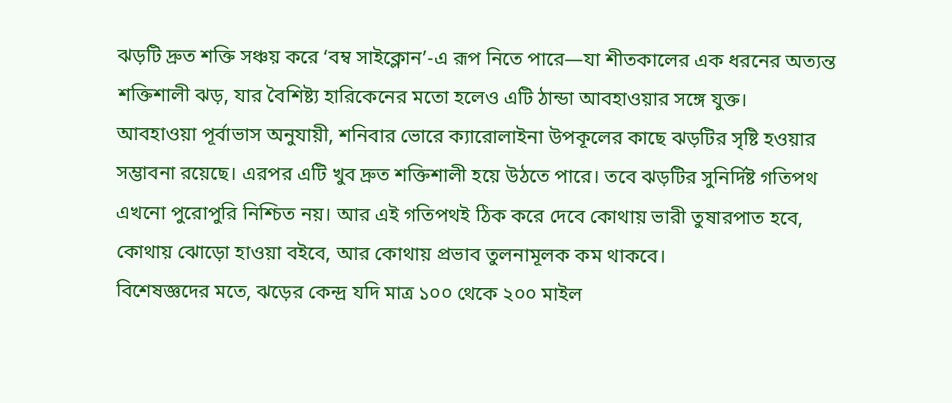ঝড়টি দ্রুত শক্তি সঞ্চয় করে ‘বম্ব সাইক্লোন’-এ রূপ নিতে পারে—যা শীতকালের এক ধরনের অত্যন্ত শক্তিশালী ঝড়, যার বৈশিষ্ট্য হারিকেনের মতো হলেও এটি ঠান্ডা আবহাওয়ার সঙ্গে যুক্ত।
আবহাওয়া পূর্বাভাস অনুযায়ী, শনিবার ভোরে ক্যারোলাইনা উপকূলের কাছে ঝড়টির সৃষ্টি হওয়ার সম্ভাবনা রয়েছে। এরপর এটি খুব দ্রুত শক্তিশালী হয়ে উঠতে পারে। তবে ঝড়টির সুনির্দিষ্ট গতিপথ এখনো পুরোপুরি নিশ্চিত নয়। আর এই গতিপথই ঠিক করে দেবে কোথায় ভারী তুষারপাত হবে, কোথায় ঝোড়ো হাওয়া বইবে, আর কোথায় প্রভাব তুলনামূলক কম থাকবে।
বিশেষজ্ঞদের মতে, ঝড়ের কেন্দ্র যদি মাত্র ১০০ থেকে ২০০ মাইল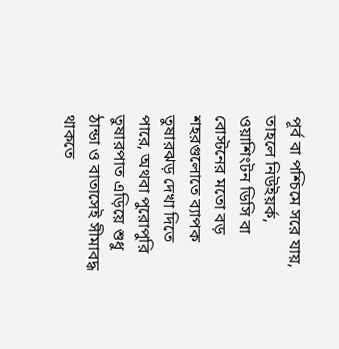পূর্ব বা পশ্চিমে সরে যায়, তাহলে নিউইয়র্ক, ওয়াশিংটন ডিসি বা বোস্টনের মতো বড় শহরগুলোতে ব্যাপক তুষারঝড় দেখা দিতে পারে, অথবা পুরোপুরি তুষারপাত এড়িয়ে শুধু ঠান্ডা ও বাতাসেই সীমাবদ্ধ থাকতে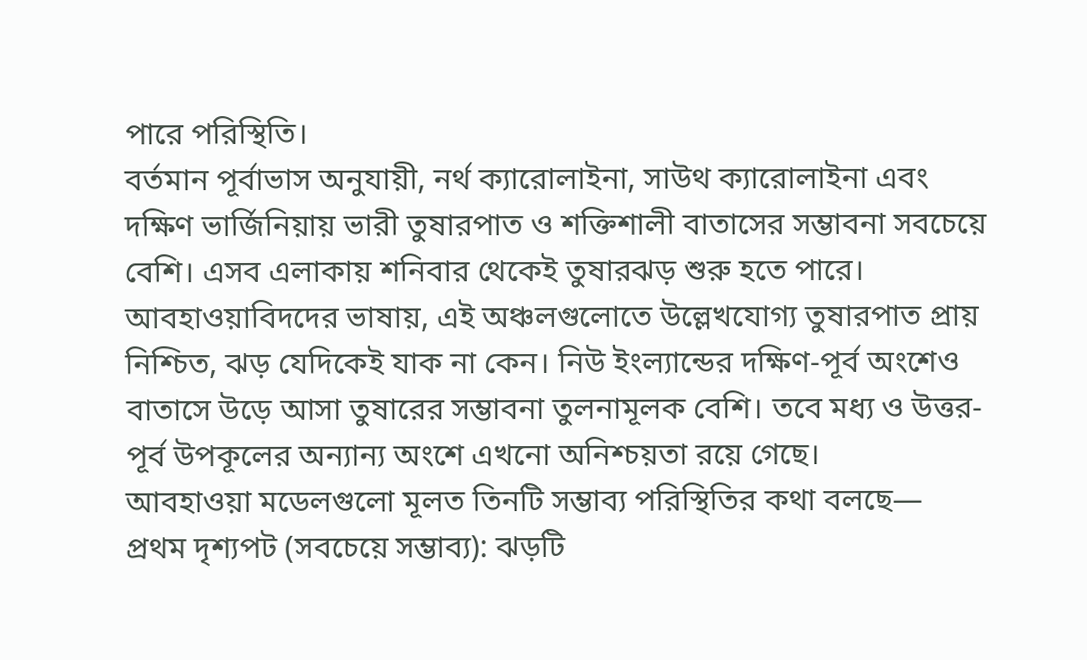পারে পরিস্থিতি।
বর্তমান পূর্বাভাস অনুযায়ী, নর্থ ক্যারোলাইনা, সাউথ ক্যারোলাইনা এবং দক্ষিণ ভার্জিনিয়ায় ভারী তুষারপাত ও শক্তিশালী বাতাসের সম্ভাবনা সবচেয়ে বেশি। এসব এলাকায় শনিবার থেকেই তুষারঝড় শুরু হতে পারে। আবহাওয়াবিদদের ভাষায়, এই অঞ্চলগুলোতে উল্লেখযোগ্য তুষারপাত প্রায় নিশ্চিত, ঝড় যেদিকেই যাক না কেন। নিউ ইংল্যান্ডের দক্ষিণ-পূর্ব অংশেও বাতাসে উড়ে আসা তুষারের সম্ভাবনা তুলনামূলক বেশি। তবে মধ্য ও উত্তর-পূর্ব উপকূলের অন্যান্য অংশে এখনো অনিশ্চয়তা রয়ে গেছে।
আবহাওয়া মডেলগুলো মূলত তিনটি সম্ভাব্য পরিস্থিতির কথা বলছে—
প্রথম দৃশ্যপট (সবচেয়ে সম্ভাব্য): ঝড়টি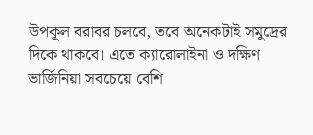উপকূল বরাবর চলবে, তবে অনেকটাই সমুদ্রের দিকে থাকবে। এতে ক্যারোলাইনা ও দক্ষিণ ভার্জিনিয়া সবচেয়ে বেশি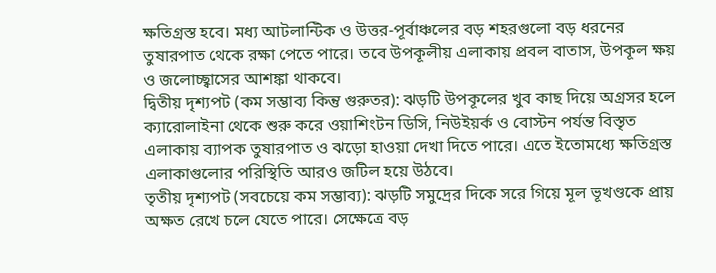ক্ষতিগ্রস্ত হবে। মধ্য আটলান্টিক ও উত্তর-পূর্বাঞ্চলের বড় শহরগুলো বড় ধরনের তুষারপাত থেকে রক্ষা পেতে পারে। তবে উপকূলীয় এলাকায় প্রবল বাতাস, উপকূল ক্ষয় ও জলোচ্ছ্বাসের আশঙ্কা থাকবে।
দ্বিতীয় দৃশ্যপট (কম সম্ভাব্য কিন্তু গুরুতর): ঝড়টি উপকূলের খুব কাছ দিয়ে অগ্রসর হলে ক্যারোলাইনা থেকে শুরু করে ওয়াশিংটন ডিসি, নিউইয়র্ক ও বোস্টন পর্যন্ত বিস্তৃত এলাকায় ব্যাপক তুষারপাত ও ঝড়ো হাওয়া দেখা দিতে পারে। এতে ইতোমধ্যে ক্ষতিগ্রস্ত এলাকাগুলোর পরিস্থিতি আরও জটিল হয়ে উঠবে।
তৃতীয় দৃশ্যপট (সবচেয়ে কম সম্ভাব্য): ঝড়টি সমুদ্রের দিকে সরে গিয়ে মূল ভূখণ্ডকে প্রায় অক্ষত রেখে চলে যেতে পারে। সেক্ষেত্রে বড়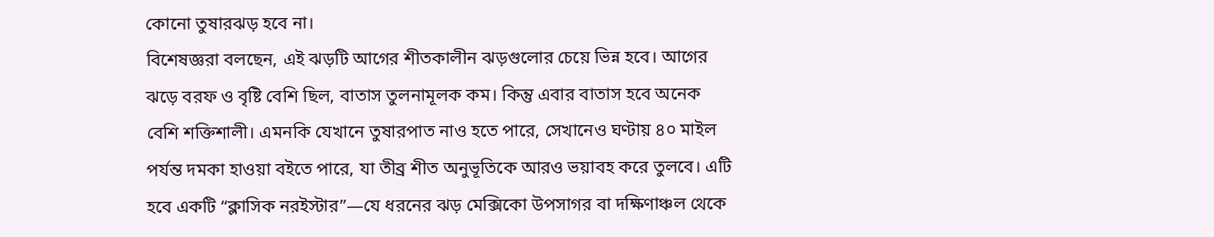কোনো তুষারঝড় হবে না।
বিশেষজ্ঞরা বলছেন, এই ঝড়টি আগের শীতকালীন ঝড়গুলোর চেয়ে ভিন্ন হবে। আগের ঝড়ে বরফ ও বৃষ্টি বেশি ছিল, বাতাস তুলনামূলক কম। কিন্তু এবার বাতাস হবে অনেক বেশি শক্তিশালী। এমনকি যেখানে তুষারপাত নাও হতে পারে, সেখানেও ঘণ্টায় ৪০ মাইল পর্যন্ত দমকা হাওয়া বইতে পারে, যা তীব্র শীত অনুভূতিকে আরও ভয়াবহ করে তুলবে। এটি হবে একটি “ক্লাসিক নরইস্টার”—যে ধরনের ঝড় মেক্সিকো উপসাগর বা দক্ষিণাঞ্চল থেকে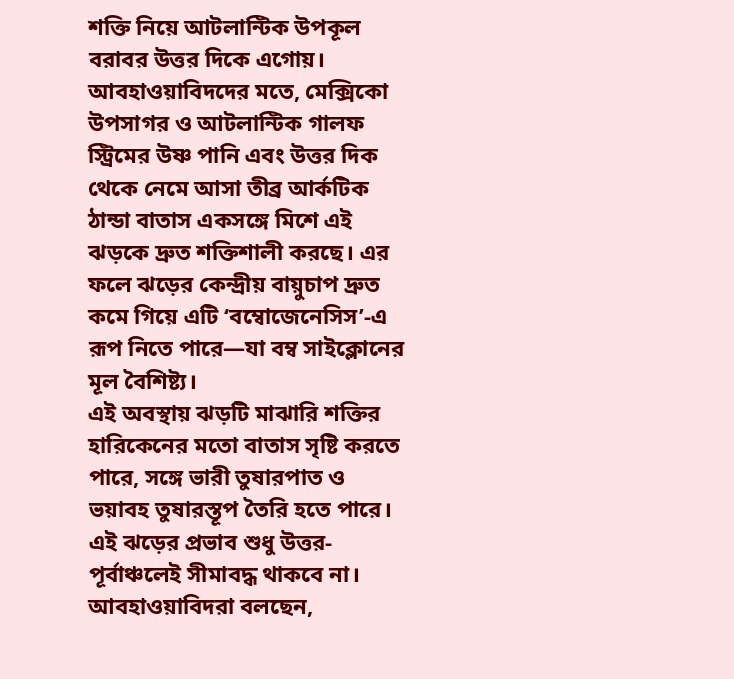শক্তি নিয়ে আটলান্টিক উপকূল বরাবর উত্তর দিকে এগোয়।
আবহাওয়াবিদদের মতে, মেক্সিকো উপসাগর ও আটলান্টিক গালফ স্ট্রিমের উষ্ণ পানি এবং উত্তর দিক থেকে নেমে আসা তীব্র আর্কটিক ঠান্ডা বাতাস একসঙ্গে মিশে এই ঝড়কে দ্রুত শক্তিশালী করছে। এর ফলে ঝড়ের কেন্দ্রীয় বায়ুচাপ দ্রুত কমে গিয়ে এটি ‘বম্বোজেনেসিস’-এ রূপ নিতে পারে—যা বম্ব সাইক্লোনের মূল বৈশিষ্ট্য।
এই অবস্থায় ঝড়টি মাঝারি শক্তির হারিকেনের মতো বাতাস সৃষ্টি করতে পারে, সঙ্গে ভারী তুষারপাত ও ভয়াবহ তুষারস্তূপ তৈরি হতে পারে।
এই ঝড়ের প্রভাব শুধু উত্তর-পূর্বাঞ্চলেই সীমাবদ্ধ থাকবে না। আবহাওয়াবিদরা বলছেন,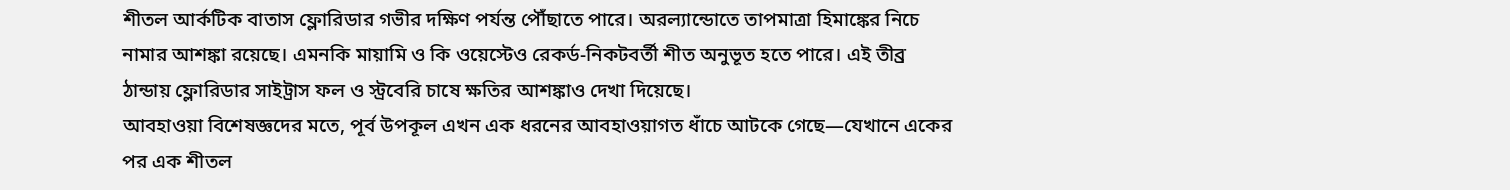শীতল আর্কটিক বাতাস ফ্লোরিডার গভীর দক্ষিণ পর্যন্ত পৌঁছাতে পারে। অরল্যান্ডোতে তাপমাত্রা হিমাঙ্কের নিচে নামার আশঙ্কা রয়েছে। এমনকি মায়ামি ও কি ওয়েস্টেও রেকর্ড-নিকটবর্তী শীত অনুভূত হতে পারে। এই তীব্র ঠান্ডায় ফ্লোরিডার সাইট্রাস ফল ও স্ট্রবেরি চাষে ক্ষতির আশঙ্কাও দেখা দিয়েছে।
আবহাওয়া বিশেষজ্ঞদের মতে, পূর্ব উপকূল এখন এক ধরনের আবহাওয়াগত ধাঁচে আটকে গেছে—যেখানে একের পর এক শীতল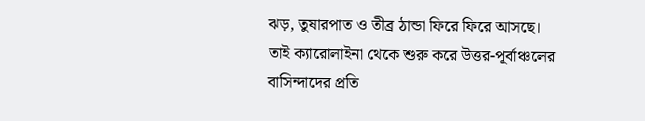ঝড়, তুষারপাত ও তীব্র ঠান্ডা ফিরে ফিরে আসছে। তাই ক্যারোলাইনা থেকে শুরু করে উত্তর-পূর্বাঞ্চলের বাসিন্দাদের প্রতি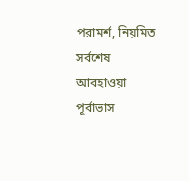পরামর্শ, নিয়মিত সর্বশেষ আবহাওয়া পূর্বাভাস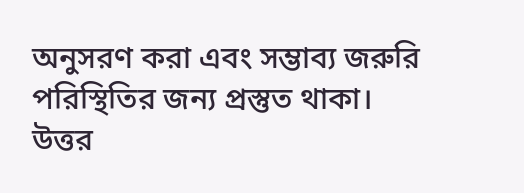অনুসরণ করা এবং সম্ভাব্য জরুরি পরিস্থিতির জন্য প্রস্তুত থাকা।
উত্তর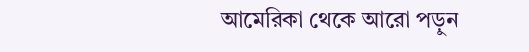আমেরিকা থেকে আরো পড়ুন